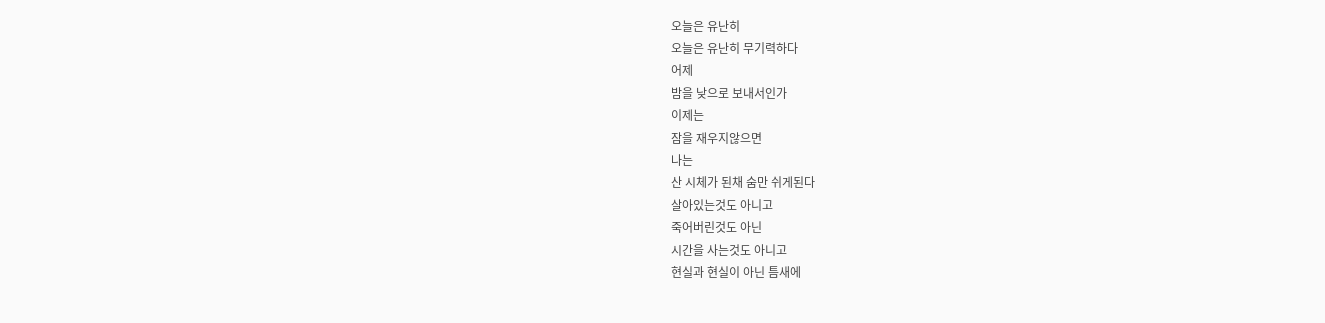오늘은 유난히
오늘은 유난히 무기력하다
어제
밤을 낮으로 보내서인가
이제는
잠을 재우지않으면
나는
산 시체가 된채 숨만 쉬게된다
살아있는것도 아니고
죽어버린것도 아닌
시간을 사는것도 아니고
현실과 현실이 아닌 틈새에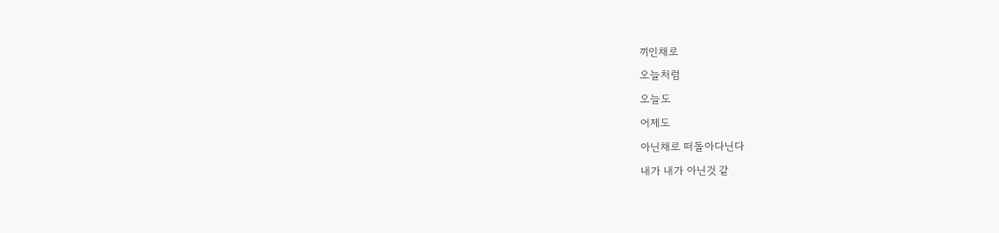끼인채로
오늘처럼
오늘도
어제도
아닌채로 떠돌아다닌다
내가 내가 아닌것 같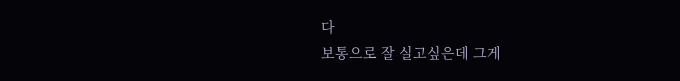다
보통으로 잘 실고싶은데 그게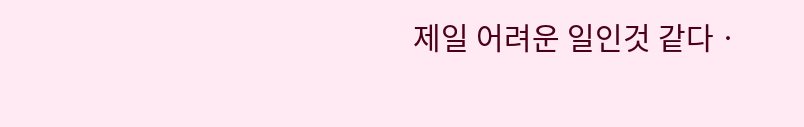제일 어려운 일인것 같다ㆍ